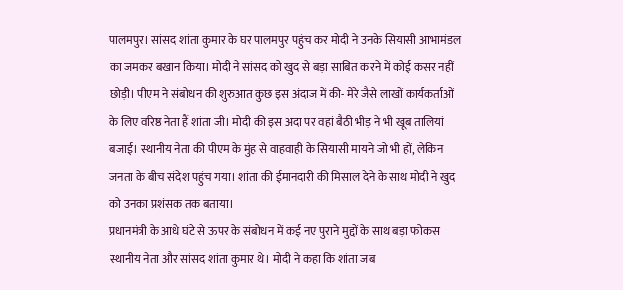पालमपुर। सांसद शांता कुमार के घर पालमपुर पहुंच कर मोदी ने उनके सियासी आभामंडल का जमकर बखान किया। मोदी ने सांसद को खुद से बड़ा साबित करने में कोई कसर नहीं छोड़ी। पीएम ने संबोधन की शुरुआत कुछ इस अंदाज में की- मेरे जैसे लाखों कार्यकर्ताओं के लिए वरिष्ठ नेता हैं शांता जी। मोदी की इस अदा पर वहां बैठी भीड़ ने भी खूब तालियां बजाई। स्थानीय नेता की पीएम के मुंह से वाहवाही के सियासी मायने जो भी हों, लेकिन जनता के बीच संदेश पहुंच गया। शांता की ईमानदारी की मिसाल देने के साथ मोदी ने खुद को उनका प्रशंसक तक बताया।
प्रधानमंत्री के आधे घंटे से ऊपर के संबोधन में कई नए पुराने मुद्दों के साथ बड़ा फोकस स्थानीय नेता और सांसद शांता कुमार थे। मोदी ने कहा कि शांता जब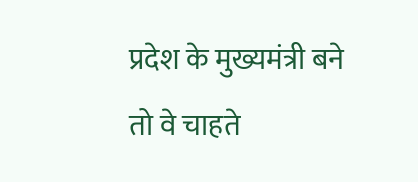प्रदेश के मुख्यमंत्री बने तो वे चाहते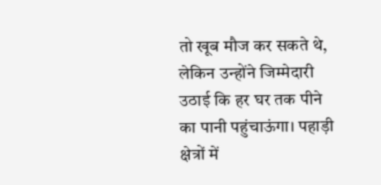तो खूब मौज कर सकते थे, लेकिन उन्होंने जिम्मेदारी उठाई कि हर घर तक पीने का पानी पहुंचाऊंगा। पहाड़ी क्षेत्रों में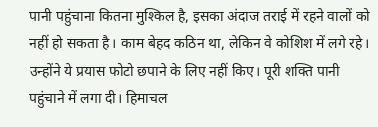पानी पहुंचाना कितना मुश्किल है, इसका अंदाज तराई में रहने वालों को नहीं हो सकता है। काम बेहद कठिन था, लेकिन वे कोशिश में लगे रहे। उन्होंने ये प्रयास फोटो छपाने के लिए नहीं किए। पूरी शक्ति पानी पहुंचाने में लगा दी। हिमाचल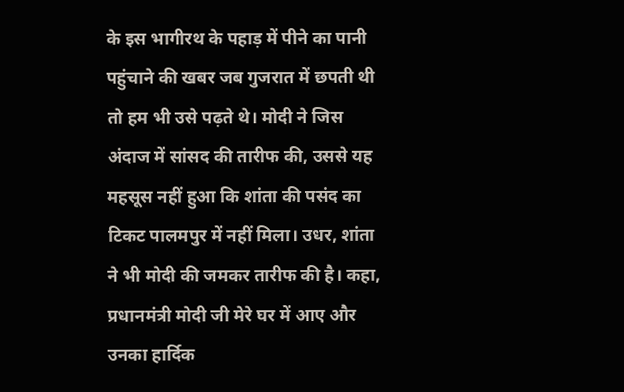के इस भागीरथ के पहाड़ में पीने का पानी पहुंचाने की खबर जब गुजरात में छपती थी तो हम भी उसे पढ़ते थे। मोदी ने जिस अंदाज में सांसद की तारीफ की, उससे यह महसूस नहीं हुआ कि शांता की पसंद का टिकट पालमपुर में नहीं मिला। उधर, शांता ने भी मोदी की जमकर तारीफ की है। कहा, प्रधानमंत्री मोदी जी मेरे घर में आए और उनका हार्दिक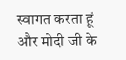स्वागत करता हूं और मोदी जी के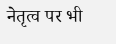नेतृत्व पर भी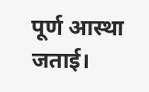पूर्ण आस्था जताई।